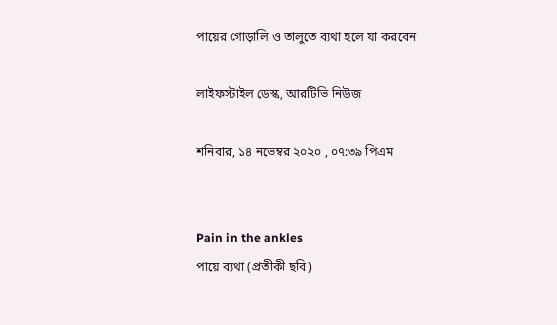পায়ের গোড়ালি ও তালুতে ব্যথা হলে যা করবেন

লাইফস্টাইল ডেস্ক, আরটিভি নিউজ

শনিবার, ১৪ নভেম্বর ২০২০ , ০৭:৩৯ পিএম


Pain in the ankles
পায়ে ব্যথা (প্রতীকী ছবি)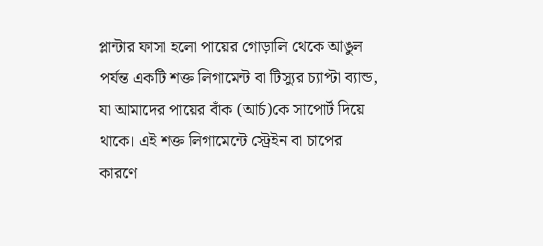প্লান্টার ফাসা হলো পায়ের গোড়ালি থেকে আঙুল পর্যন্ত একটি শক্ত লিগামেন্ট বা টিস্যুর চ্যাপ্টা ব্যান্ড, যা আমাদের পায়ের বাঁক (আর্চ)কে সাপোর্ট দিয়ে থাকে। এই শক্ত লিগামেন্টে স্ট্রেইন বা চাপের কারণে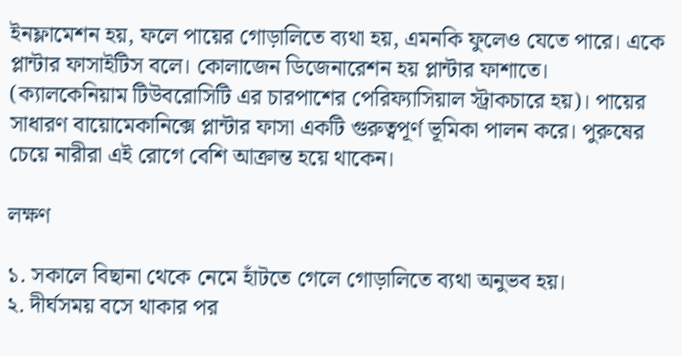ইনফ্লামেশন হয়, ফলে পায়ের গোড়ালিতে ব্যথা হয়, এমনকি ফুলেও যেতে পারে। একে প্লান্টার ফাসাইটিস বলে। কোলাজেন ডিজেনারেশন হয় প্লান্টার ফাশাতে। (ক্যালকেনিয়াম টিউবরোসিটি এর চারপাশের পেরিফ্যাসিয়াল স্ট্রাকচারে হয়)। পায়ের সাধারণ বায়োমেকানিক্সে প্লান্টার ফাসা একটি গুরুত্বপূর্ণ ভূমিকা পালন করে। পুরুষের চেয়ে নারীরা এই রোগে বেশি আক্রান্ত হয়ে থাকেন।

লক্ষণ

১. সকালে বিছানা থেকে নেমে হাঁটতে গেলে গোড়ালিতে ব্যথা অনুভব হয়।
২. দীর্ঘসময় বসে থাকার পর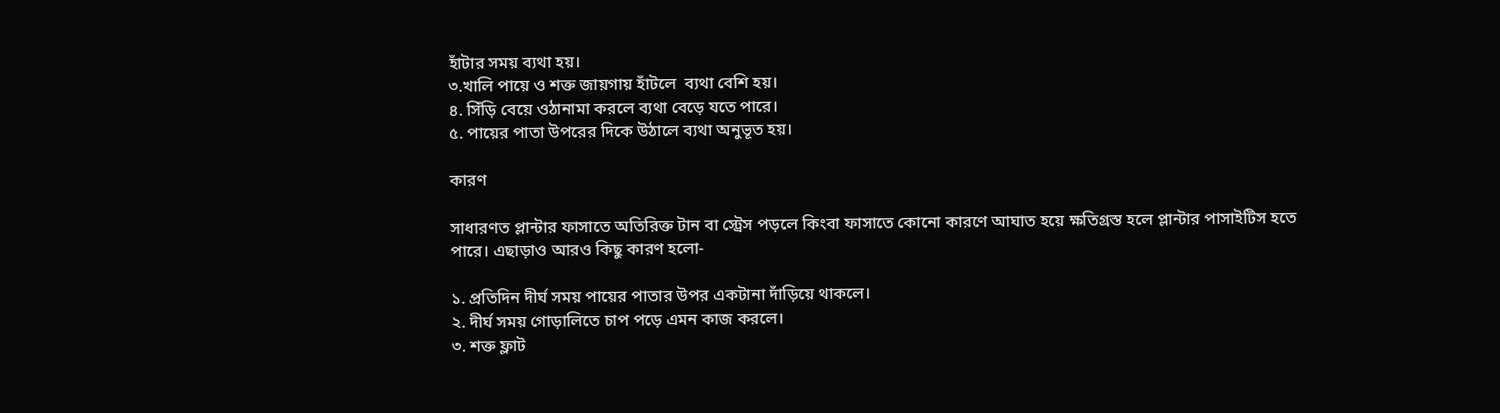হাঁটার সময় ব্যথা হয়।
৩.খালি পায়ে ও শক্ত জায়গায় হাঁটলে  ব্যথা বেশি হয়।
৪. সিঁড়ি বেয়ে ওঠানামা করলে ব্যথা বেড়ে যতে পারে।
৫. পায়ের পাতা উপরের দিকে উঠালে ব্যথা অনুভূত হয়।

কারণ

সাধারণত প্লান্টার ফাসাতে অতিরিক্ত টান বা স্ট্রেস পড়লে কিংবা ফাসাতে কোনো কারণে আঘাত হয়ে ক্ষতিগ্রস্ত হলে প্লান্টার পাসাইটিস হতে পারে। এছাড়াও আরও কিছু কারণ হলো-

১. প্রতিদিন দীর্ঘ সময় পায়ের পাতার উপর একটানা দাঁড়িয়ে থাকলে।
২. দীর্ঘ সময় গোড়ালিতে চাপ পড়ে এমন কাজ করলে।
৩. শক্ত ফ্লাট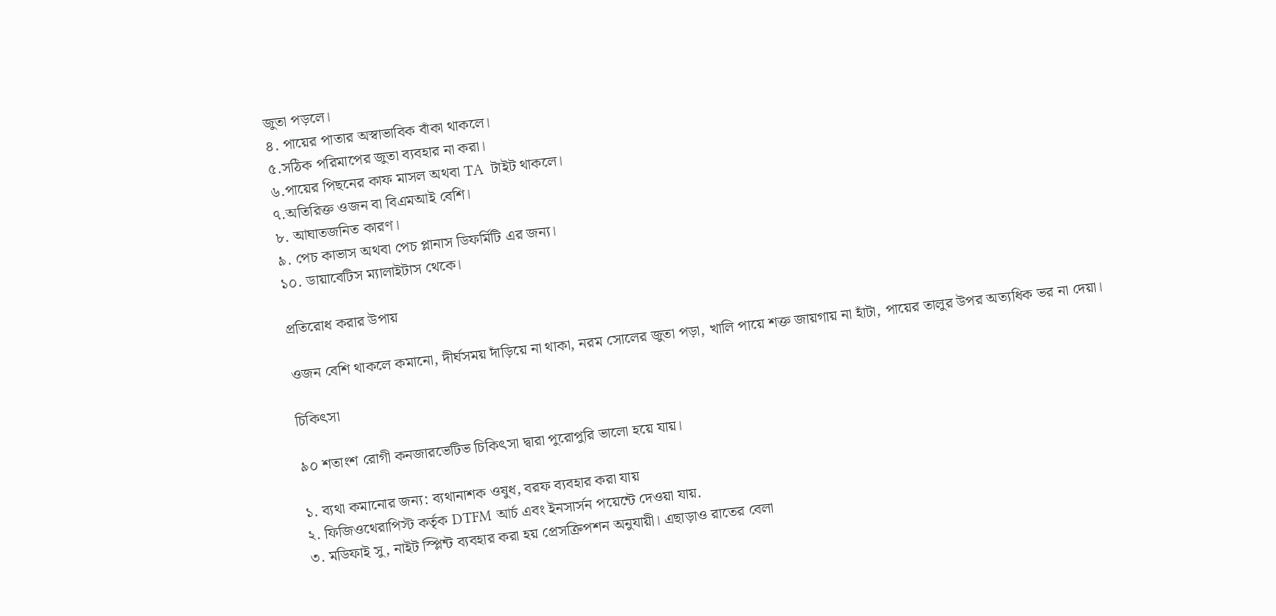জুতা পড়লে।
৪. পায়ের পাতার অস্বাভাবিক বাঁকা থাকলে।
৫.সঠিক পরিমাপের জুতা ব্যবহার না করা।
৬.পায়ের পিছনের কাফ মাসল অথবা TA  টাইট থাকলে।
৭.অতিরিক্ত ওজন বা বিএমআই বেশি।
৮. আঘাতজনিত কারণ।
৯. পেচ কাভাস অথবা পেচ প্লানাস ডিফর্মিটি এর জন্য।
১০. ডায়াবেটিস ম্যালাইটাস থেকে।

প্রতিরোধ করার উপায়

ওজন বেশি থাকলে কমানো, দীর্ঘসময় দাঁড়িয়ে না থাকা, নরম সোলের জুতা পড়া, খালি পায়ে শক্ত জায়গায় না হাঁটা, পায়ের তালুর উপর অত্যধিক ভর না দেয়া।

চিকিৎসা

৯০ শতাংশ রোগী কনজারভেটিভ চিকিৎসা দ্বারা পুরোপুরি ভালো হয়ে যায়।

১. ব্যথা কমানোর জন্য: ব্যথানাশক ওষুধ, বরফ ব্যবহার করা যায়
২. ফিজিওথেরাপিস্ট কর্তৃক DTFM আর্চ এবং ইনসার্সন পয়েন্টে দেওয়া যায়.
৩. মডিফাই সু, নাইট স্প্লিন্ট ব্যবহার করা হয় প্রেসক্রিপশন অনুযায়ী। এছাড়াও রাতের বেলা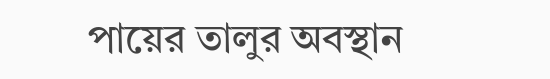পায়ের তালুর অবস্থান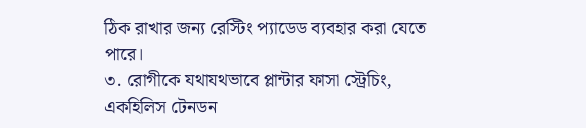ঠিক রাখার জন্য রেস্টিং প্যাডেড ব্যবহার করা যেতে পারে।
৩. রোগীকে যথাযথভাবে প্লান্টার ফাসা স্ট্রেচিং, একহিলিস টেনডন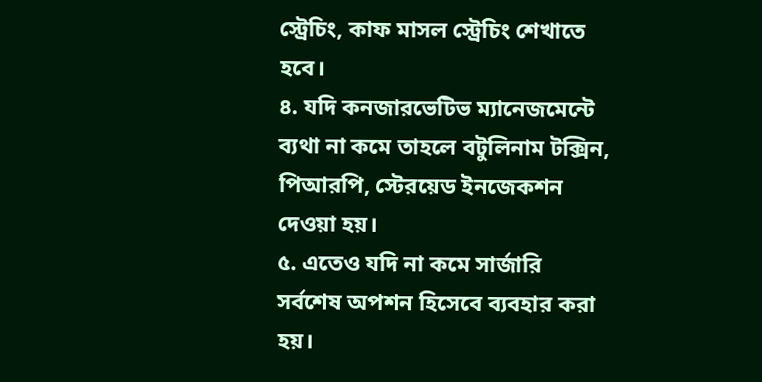স্ট্রেচিং, কাফ মাসল স্ট্রেচিং শেখাতে হবে।
৪. যদি কনজারভেটিভ ম্যানেজমেন্টে ব্যথা না কমে তাহলে বটুলিনাম টক্সিন, পিআরপি, স্টেরয়েড ইনজেকশন দেওয়া হয়।
৫. এতেও যদি না কমে সার্জারি সর্বশেষ অপশন হিসেবে ব্যবহার করা হয়।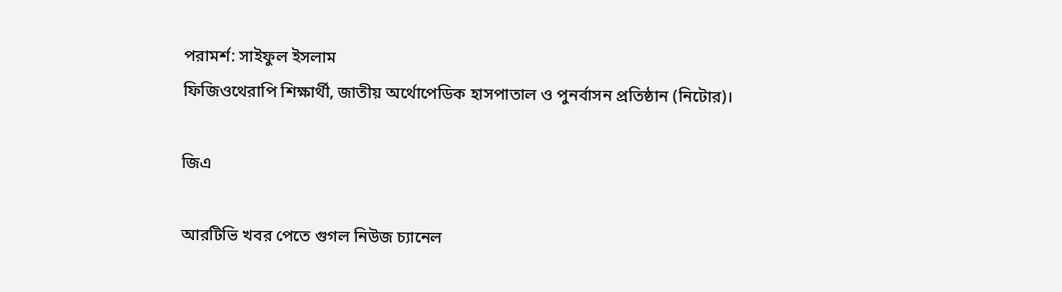পরামর্শ: সাইফুল ইসলাম
ফিজিওথেরাপি শিক্ষার্থী, জাতীয় অর্থোপেডিক হাসপাতাল ও পুনর্বাসন প্রতিষ্ঠান (নিটোর)।

জিএ

আরটিভি খবর পেতে গুগল নিউজ চ্যানেল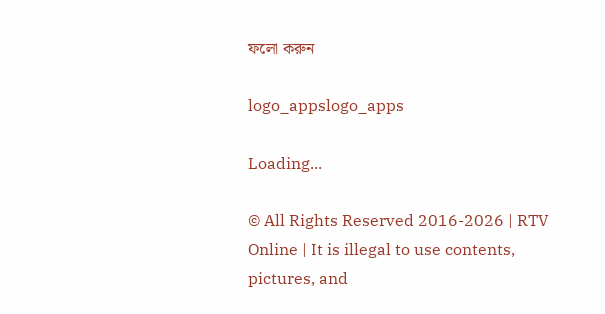ফলো করুন

logo_appslogo_apps

Loading...

© All Rights Reserved 2016-2026 | RTV Online | It is illegal to use contents, pictures, and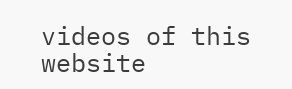videos of this website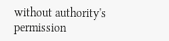without authority's permission